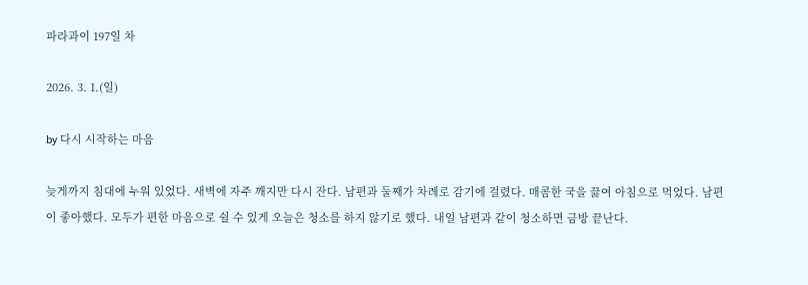파라과이 197일 차

2026. 3. 1.(일)

by 다시 시작하는 마음

늦게까지 침대에 누워 있었다. 새벽에 자주 깨지만 다시 잔다. 남편과 둘째가 차례로 감기에 걸렸다. 매콤한 국을 끓여 아침으로 먹었다. 남편이 좋아했다. 모두가 편한 마음으로 쉴 수 있게 오늘은 청소를 하지 않기로 했다. 내일 남편과 같이 청소하면 금방 끝난다.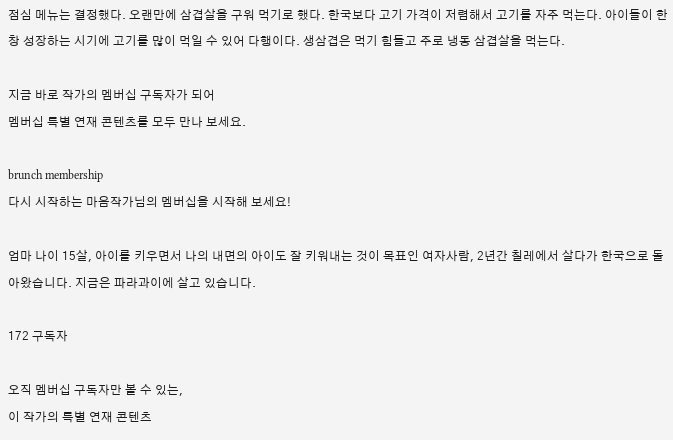점심 메뉴는 결정했다. 오랜만에 삼겹살을 구워 먹기로 했다. 한국보다 고기 가격이 저렴해서 고기를 자주 먹는다. 아이들이 한창 성장하는 시기에 고기를 많이 먹일 수 있어 다행이다. 생삼겹은 먹기 힘들고 주로 냉동 삼겹살을 먹는다.

지금 바로 작가의 멤버십 구독자가 되어
멤버십 특별 연재 콘텐츠를 모두 만나 보세요.

brunch membership
다시 시작하는 마음작가님의 멤버십을 시작해 보세요!

엄마 나이 15살, 아이를 키우면서 나의 내면의 아이도 잘 키워내는 것이 목표인 여자사람, 2년간 칠레에서 살다가 한국으로 돌아왔습니다. 지금은 파라과이에 살고 있습니다.

172 구독자

오직 멤버십 구독자만 볼 수 있는,
이 작가의 특별 연재 콘텐츠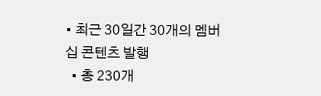• 최근 30일간 30개의 멤버십 콘텐츠 발행
  • 총 230개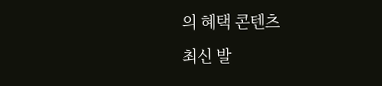의 혜택 콘텐츠
최신 발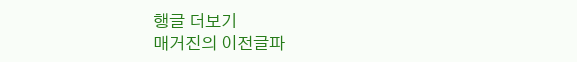행글 더보기
매거진의 이전글파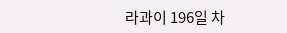라과이 196일 차